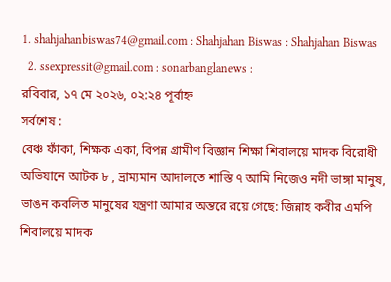1. shahjahanbiswas74@gmail.com : Shahjahan Biswas : Shahjahan Biswas
  2. ssexpressit@gmail.com : sonarbanglanews :
রবিবার, ১৭ মে ২০২৬, ০২:২৪ পূর্বাহ্ন
সর্বশেষ :
বেঞ্চ ফাঁকা, শিক্ষক একা, বিপন্ন গ্রামীণ বিজ্ঞান শিক্ষা শিবালয়ে মাদক বিরোধী অভিযানে আটক ৮ , ভ্রাম্যমান আদালতে শাস্তি ৭ আমি নিজেও নদী ভাঙ্গা মানুষ, ভাঙন কবলিত মানুষের যন্ত্রণা আমার অন্তরে রয়ে গেছে: জিন্নাহ কবীর এমপি শিবালয়ে মাদক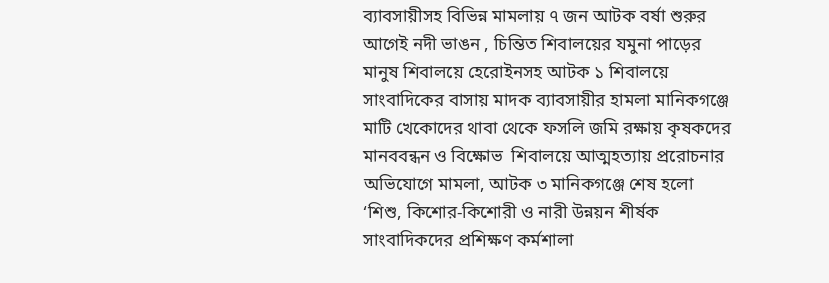ব্যাবসায়ীসহ বিভিন্ন মামলায় ৭ জন আটক বর্ষা শুরুর আগেই নদী ভাঙন , চিন্তিত শিবালয়ের যমুনা পাড়ের মানুষ শিবালয়ে হেরোইনসহ আটক ১ শিবালয়ে সাংবাদিকের বাসায় মাদক ব্যাবসায়ীর হামলা মানিকগঞ্জে মাটি খেকোদের থাবা থেকে ফসলি জমি রক্ষায় কৃষকদের মানববন্ধন ও বিক্ষোভ  শিবালয়ে আত্মহত্যায় প্ররোচনার অভিযোগে মামলা, আটক ৩ মানিকগঞ্জে শেষ হলো ‘শিশু, কিশোর-কিশোরী ও নারী উন্নয়ন শীর্ষক সাংবাদিকদের প্রশিক্ষণ কর্মশালা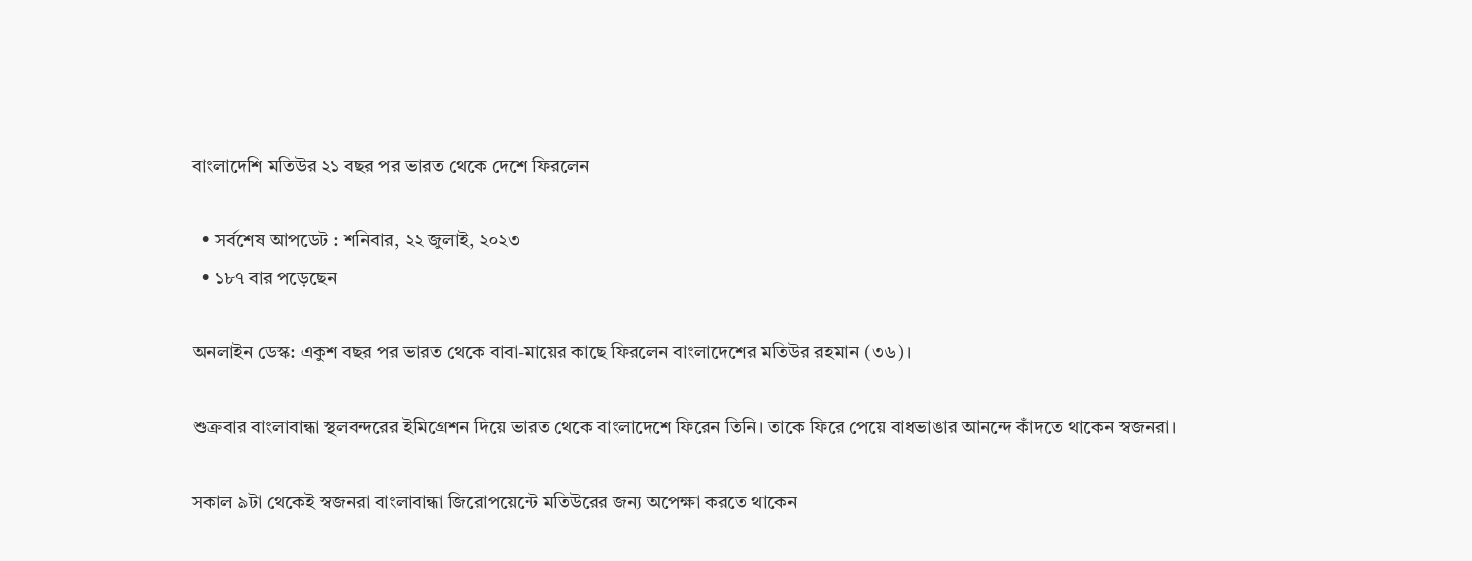বাংলাদেশি মতিউর ২১ বছর পর ভারত থেকে দেশে ফিরলেন

  • সর্বশেষ আপডেট : শনিবার, ২২ জুলাই, ২০২৩
  • ১৮৭ বার পড়েছেন

অনলাইন ডেস্ক: একুশ বছর পর ভারত থেকে বাবা-মায়ের কাছে ফিরলেন বাংলাদেশের মতিউর রহমান (৩৬)।

শুক্রবার বাংলাবান্ধা স্থলবন্দরের ইমিগ্রেশন দিয়ে ভারত থেকে বাংলাদেশে ফিরেন তিনি। তাকে ফিরে পেয়ে বাধভাঙার আনন্দে কাঁদতে থাকেন স্বজনরা।

সকাল ৯টা থেকেই স্বজনরা বাংলাবান্ধা জিরোপয়েন্টে মতিউরের জন্য অপেক্ষা করতে থাকেন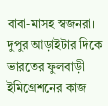বাবা-মাসহ স্বজনরা। দুপুর আড়াইটার দিকে ভারতের ফুলবাড়ী ইমিগ্রেশনের কাজ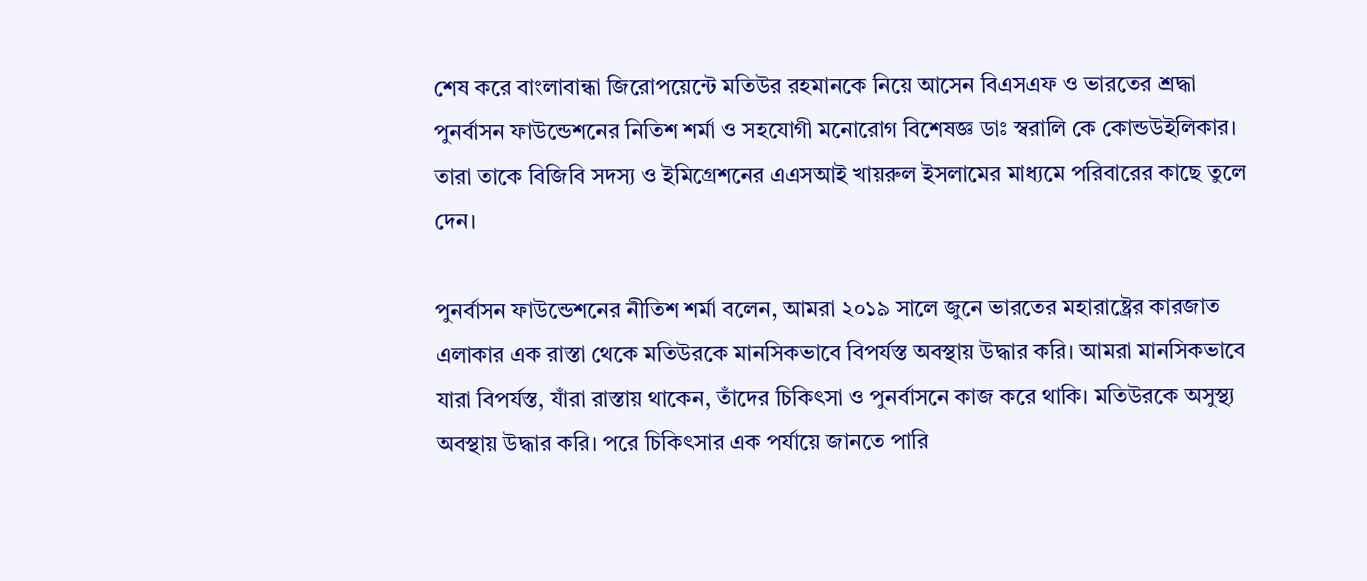শেষ করে বাংলাবান্ধা জিরোপয়েন্টে মতিউর রহমানকে নিয়ে আসেন বিএসএফ ও ভারতের শ্রদ্ধা পুনর্বাসন ফাউন্ডেশনের নিতিশ শর্মা ও সহযোগী মনোরোগ বিশেষজ্ঞ ডাঃ স্বরালি কে কোন্ডউইলিকার। তারা তাকে বিজিবি সদস্য ও ইমিগ্রেশনের এএসআই খায়রুল ইসলামের মাধ্যমে পরিবারের কাছে তুলে দেন।

পুনর্বাসন ফাউন্ডেশনের নীতিশ শর্মা বলেন, আমরা ২০১৯ সালে জুনে ভারতের মহারাষ্ট্রের কারজাত এলাকার এক রাস্তা থেকে মতিউরকে মানসিকভাবে বিপর্যস্ত অবস্থায় উদ্ধার করি। আমরা মানসিকভাবে যারা বিপর্যস্ত, যাঁরা রাস্তায় থাকেন, তাঁদের চিকিৎসা ও পুনর্বাসনে কাজ করে থাকি। মতিউরকে অসুস্থ্য অবস্থায় উদ্ধার করি। পরে চিকিৎসার এক পর্যায়ে জানতে পারি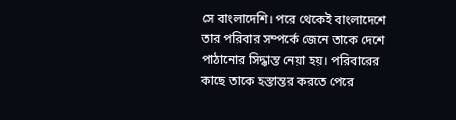সে বাংলাদেশি। পরে থেকেই বাংলাদেশে তার পরিবার সম্পর্কে জেনে তাকে দেশে পাঠানোর সিদ্ধান্ত নেয়া হয়। পরিবারের কাছে তাকে হস্তান্তর করতে পেরে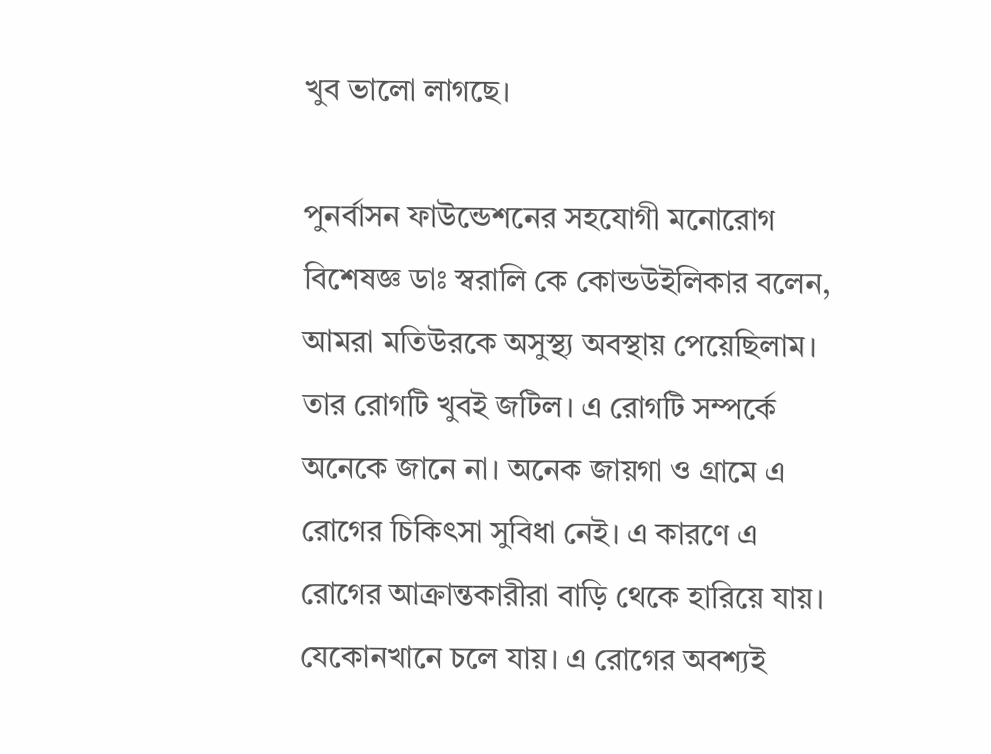খুব ভালো লাগছে।

পুনর্বাসন ফাউন্ডেশনের সহযোগী মনোরোগ বিশেষজ্ঞ ডাঃ স্বরালি কে কোন্ডউইলিকার বলেন, আমরা মতিউরকে অসুস্থ্য অবস্থায় পেয়েছিলাম। তার রোগটি খুবই জটিল। এ রোগটি সম্পর্কে অনেকে জানে না। অনেক জায়গা ও গ্রামে এ রোগের চিকিৎসা সুবিধা নেই। এ কারণে এ রোগের আক্রান্তকারীরা বাড়ি থেকে হারিয়ে যায়। যেকোনখানে চলে যায়। এ রোগের অবশ্যই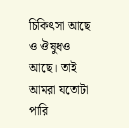চিকিৎসা আছে ও ঔষুধও আছে। তাই আমরা যতোটা পারি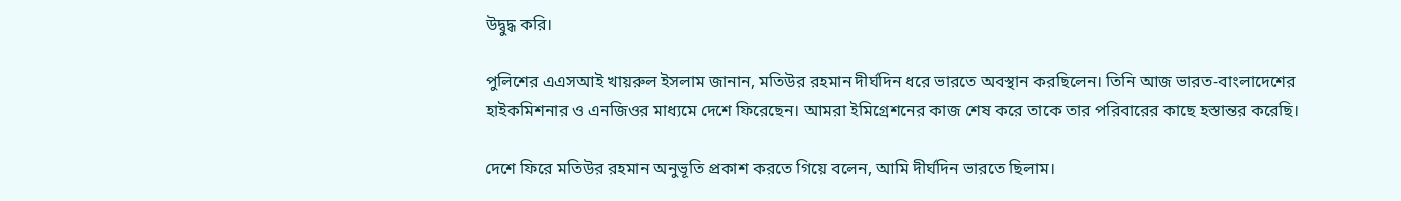উদ্বুদ্ধ করি।

পুলিশের এএসআই খায়রুল ইসলাম জানান, মতিউর রহমান দীর্ঘদিন ধরে ভারতে অবস্থান করছিলেন। তিনি আজ ভারত-বাংলাদেশের হাইকমিশনার ও এনজিওর মাধ্যমে দেশে ফিরেছেন। আমরা ইমিগ্রেশনের কাজ শেষ করে তাকে তার পরিবারের কাছে হস্তান্তর করেছি।

দেশে ফিরে মতিউর রহমান অনুভূতি প্রকাশ করতে গিয়ে বলেন, আমি দীর্ঘদিন ভারতে ছিলাম।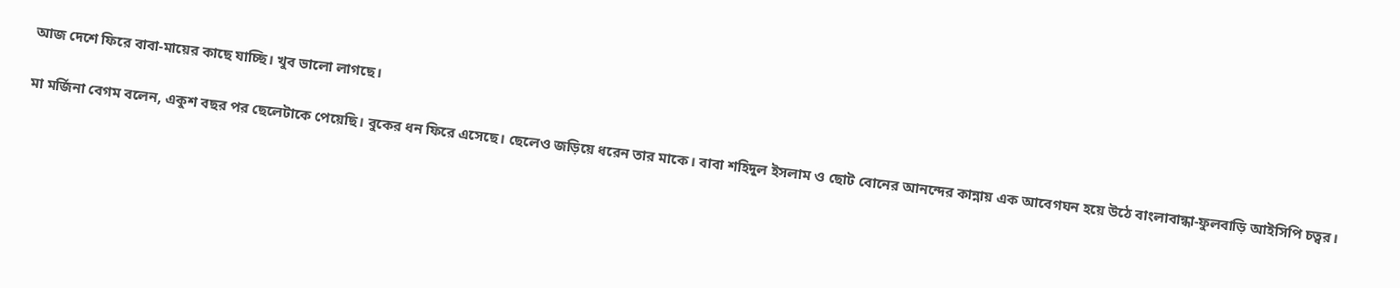আজ দেশে ফিরে বাবা-মায়ের কাছে যাচ্ছি। খুব ভালো লাগছে।

মা মর্জিনা বেগম বলেন, একুশ বছর পর ছেলেটাকে পেয়েছি। বুকের ধন ফিরে এসেছে। ছেলেও জড়িয়ে ধরেন তার মাকে। বাবা শহিদুল ইসলাম ও ছোট বোনের আনন্দের কান্নায় এক আবেগঘন হয়ে উঠে বাংলাবান্ধা-ফুলবাড়ি আইসিপি চত্বর।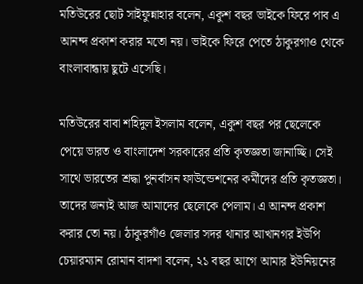মতিউরের ছোট সাইফুন্নাহার বলেন, একুশ বছর ভাইকে ফিরে পাব এ আনন্দ প্রকাশ করার মতো নয়। ভাইকে ফিরে পেতে ঠাকুরগাও থেকে বাংলাবান্ধায় ছুটে এসেছি।

মতিউরের বাবা শহিদুল ইসলাম বলেন, একুশ বছর পর ছেলেকে পেয়ে ভারত ও বাংলাদেশ সরকারের প্রতি কৃতজ্ঞতা জানাচ্ছি। সেই সাথে ভারতের শ্রদ্ধা পুনর্বাসন ফাউন্ডেশনের কর্মীদের প্রতি কৃতজ্ঞতা। তাদের জন্যই আজ আমাদের ছেলেকে পেলাম। এ আনন্দ প্রকাশ করার তো নয়। ঠাকুরগাঁও জেলার সদর থানার আখানগর ইউপি চেয়ারম্যান রোমান বাদশা বলেন, ২১ বছর আগে আমার ইউনিয়নের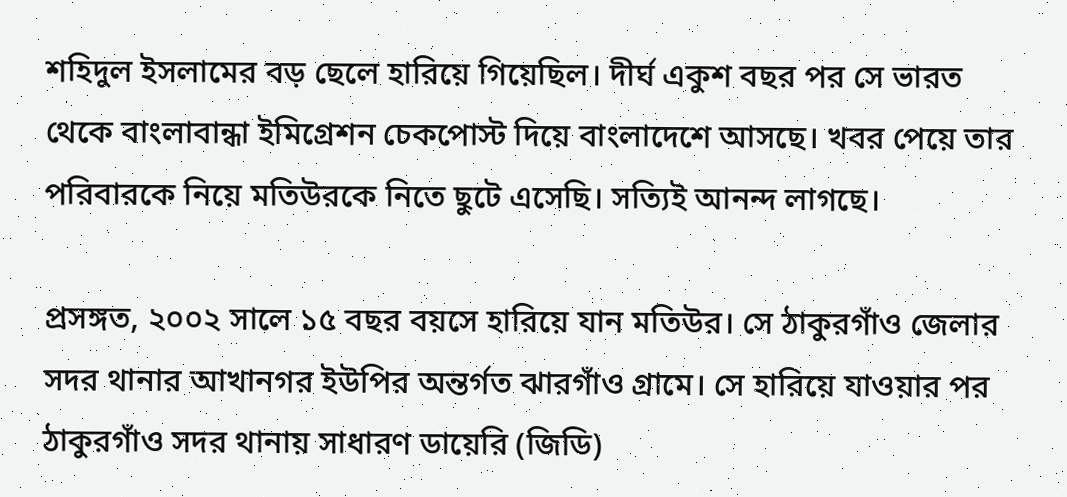শহিদুল ইসলামের বড় ছেলে হারিয়ে গিয়েছিল। দীর্ঘ একুশ বছর পর সে ভারত থেকে বাংলাবান্ধা ইমিগ্রেশন চেকপোস্ট দিয়ে বাংলাদেশে আসছে। খবর পেয়ে তার পরিবারকে নিয়ে মতিউরকে নিতে ছুটে এসেছি। সত্যিই আনন্দ লাগছে।

প্রসঙ্গত, ২০০২ সালে ১৫ বছর বয়সে হারিয়ে যান মতিউর। সে ঠাকুরগাঁও জেলার সদর থানার আখানগর ইউপির অন্তর্গত ঝারগাঁও গ্রামে। সে হারিয়ে যাওয়ার পর ঠাকুরগাঁও সদর থানায় সাধারণ ডায়েরি (জিডি)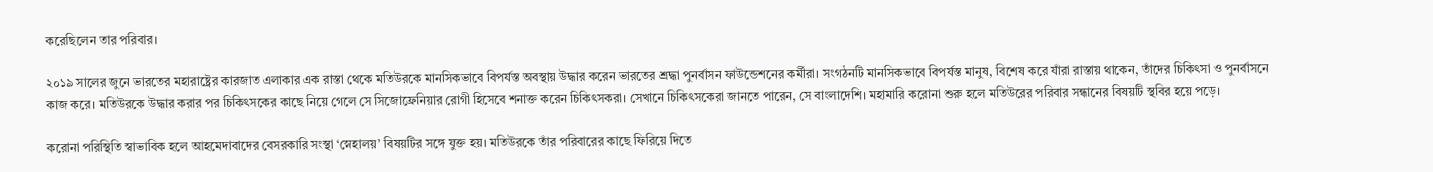করেছিলেন তার পরিবার।

২০১৯ সালের জুনে ভারতের মহারাষ্ট্রের কারজাত এলাকার এক রাস্তা থেকে মতিউরকে মানসিকভাবে বিপর্যস্ত অবস্থায় উদ্ধার করেন ভারতের শ্রদ্ধা পুনর্বাসন ফাউন্ডেশনের কর্মীরা। সংগঠনটি মানসিকভাবে বিপর্যস্ত মানুষ, বিশেষ করে যাঁরা রাস্তায় থাকেন, তাঁদের চিকিৎসা ও পুনর্বাসনে কাজ করে। মতিউরকে উদ্ধার করার পর চিকিৎসকের কাছে নিয়ে গেলে সে সিজোফ্রেনিয়ার রোগী হিসেবে শনাক্ত করেন চিকিৎসকরা। সেখানে চিকিৎসকেরা জানতে পারেন, সে বাংলাদেশি। মহামারি করোনা শুরু হলে মতিউরের পরিবার সন্ধানের বিষয়টি স্থবির হয়ে পড়ে।

করোনা পরিস্থিতি স্বাভাবিক হলে আহমেদাবাদের বেসরকারি সংস্থা ‘স্নেহালয়’ বিষয়টির সঙ্গে যুক্ত হয়। মতিউরকে তাঁর পরিবারের কাছে ফিরিয়ে দিতে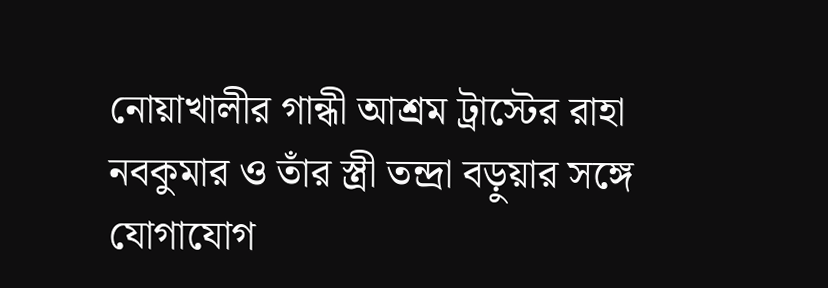নোয়াখালীর গান্ধী আশ্রম ট্রাস্টের রাহা নবকুমার ও তাঁর স্ত্রী তন্দ্রা বড়ুয়ার সঙ্গে যোগাযোগ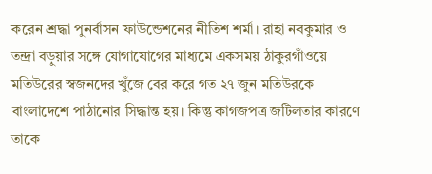করেন শ্রদ্ধা পুনর্বাসন ফাউন্ডেশনের নীতিশ শর্মা। রাহা নবকুমার ও তন্দ্রা বড়ুয়ার সঙ্গে যোগাযোগের মাধ্যমে একসময় ঠাকুরগাঁওয়ে মতিউরের স্বজনদের খুঁজে বের করে গত ২৭ জুন মতিউরকে বাংলাদেশে পাঠানোর সিদ্ধান্ত হয়। কিন্তু কাগজপত্র জটিলতার কারণে তাকে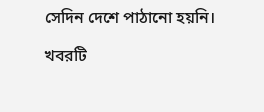সেদিন দেশে পাঠানো হয়নি।

খবরটি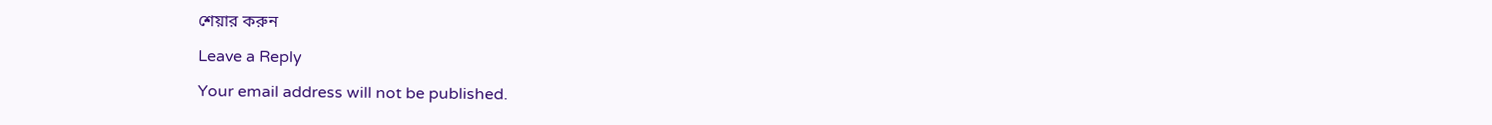শেয়ার করুন

Leave a Reply

Your email address will not be published.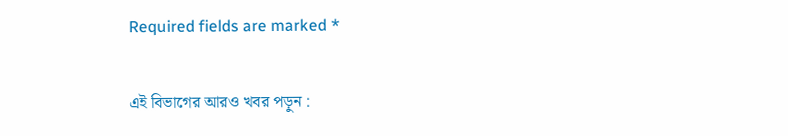Required fields are marked *

এই বিভাগের আরও খবর পড়ুন :